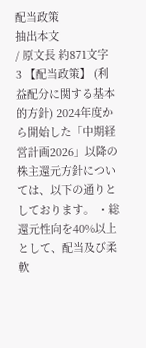配当政策
抽出本文
/ 原文長 約871文字
3 【配当政策】 (利益配分に関する基本的方針) 2024年度から開始した「中期経営計画2026」以降の株主還元方針については、以下の通りとしております。 ・総還元性向を40%以上として、配当及び柔軟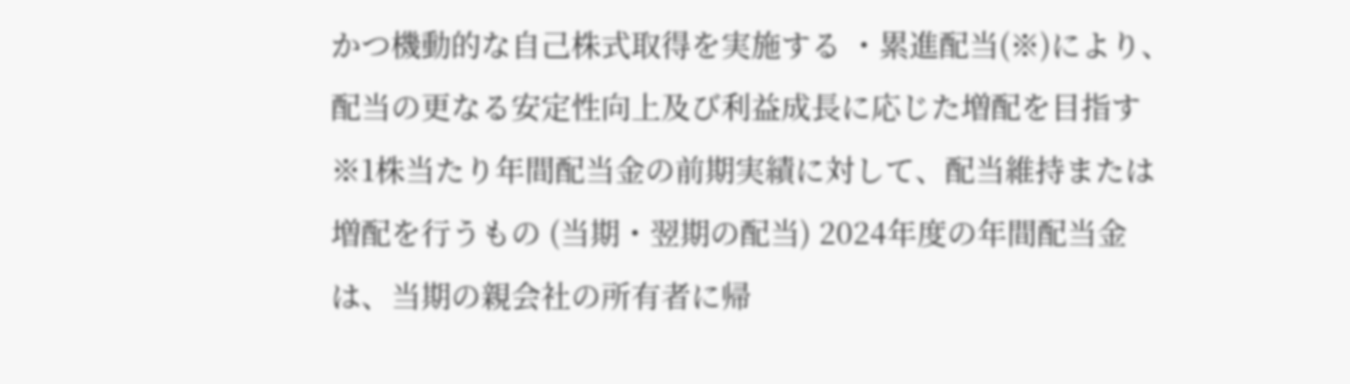かつ機動的な自己株式取得を実施する ・累進配当(※)により、配当の更なる安定性向上及び利益成長に応じた増配を目指す ※1株当たり年間配当金の前期実績に対して、配当維持または増配を行うもの (当期・翌期の配当) 2024年度の年間配当金は、当期の親会社の所有者に帰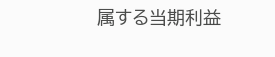属する当期利益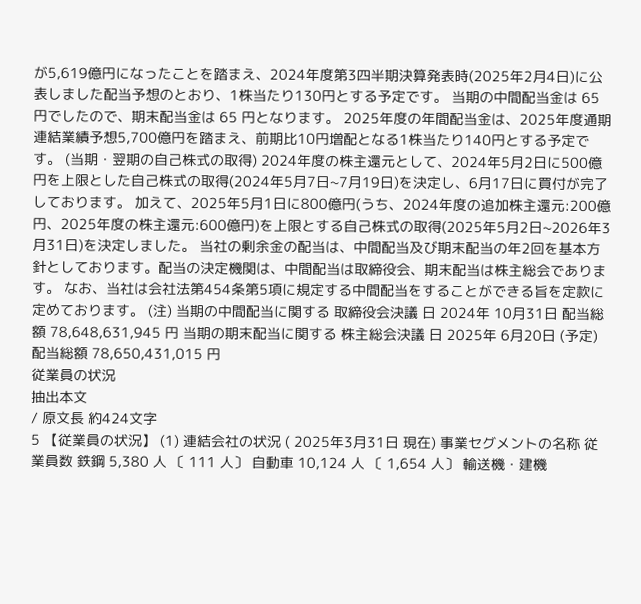が5,619億円になったことを踏まえ、2024年度第3四半期決算発表時(2025年2月4日)に公表しました配当予想のとおり、1株当たり130円とする予定です。 当期の中間配当金は 65 円でしたので、期末配当金は 65 円となります。 2025年度の年間配当金は、2025年度通期連結業績予想5,700億円を踏まえ、前期比10円増配となる1株当たり140円とする予定です。 (当期・翌期の自己株式の取得) 2024年度の株主還元として、2024年5月2日に500億円を上限とした自己株式の取得(2024年5月7日~7月19日)を決定し、6月17日に買付が完了しております。 加えて、2025年5月1日に800億円(うち、2024年度の追加株主還元:200億円、2025年度の株主還元:600億円)を上限とする自己株式の取得(2025年5月2日~2026年3月31日)を決定しました。 当社の剰余金の配当は、中間配当及び期末配当の年2回を基本方針としております。配当の決定機関は、中間配当は取締役会、期末配当は株主総会であります。 なお、当社は会社法第454条第5項に規定する中間配当をすることができる旨を定款に定めております。 (注) 当期の中間配当に関する 取締役会決議 日 2024年 10月31日 配当総額 78,648,631,945 円 当期の期末配当に関する 株主総会決議 日 2025年 6月20日 (予定) 配当総額 78,650,431,015 円
従業員の状況
抽出本文
/ 原文長 約424文字
5 【従業員の状況】 (1) 連結会社の状況 ( 2025年3月31日 現在) 事業セグメントの名称 従業員数 鉄鋼 5,380 人 〔 111 人〕 自動車 10,124 人 〔 1,654 人〕 輸送機・建機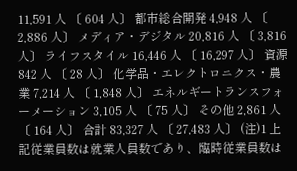11,591 人 〔 604 人〕 都市総合開発 4,948 人 〔 2,886 人〕 メディア・デジタル 20,816 人 〔 3,816 人〕 ライフスタイル 16,446 人 〔 16,297 人〕 資源 842 人 〔 28 人〕 化学品・エレクトロニクス・農業 7,214 人 〔 1,848 人〕 エネルギートランスフォーメーション 3,105 人 〔 75 人〕 その他 2,861 人 〔 164 人〕 合計 83,327 人 〔 27,483 人〕 (注)1 上記従業員数は就業人員数であり、臨時従業員数は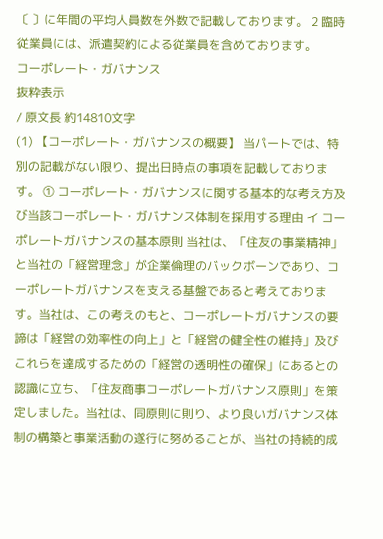〔 〕に年間の平均人員数を外数で記載しております。 2 臨時従業員には、派遣契約による従業員を含めております。
コーポレート・ガバナンス
抜粋表示
/ 原文長 約14810文字
(1) 【コーポレート・ガバナンスの概要】 当パートでは、特別の記載がない限り、提出日時点の事項を記載しております。 ① コーポレート・ガバナンスに関する基本的な考え方及び当該コーポレート・ガバナンス体制を採用する理由 イ コーポレートガバナンスの基本原則 当社は、「住友の事業精神」と当社の「経営理念」が企業倫理のバックボーンであり、コーポレートガバナンスを支える基盤であると考えております。当社は、この考えのもと、コーポレートガバナンスの要諦は「経営の効率性の向上」と「経営の健全性の維持」及びこれらを達成するための「経営の透明性の確保」にあるとの認識に立ち、「住友商事コーポレートガバナンス原則」を策定しました。当社は、同原則に則り、より良いガバナンス体制の構築と事業活動の遂行に努めることが、当社の持続的成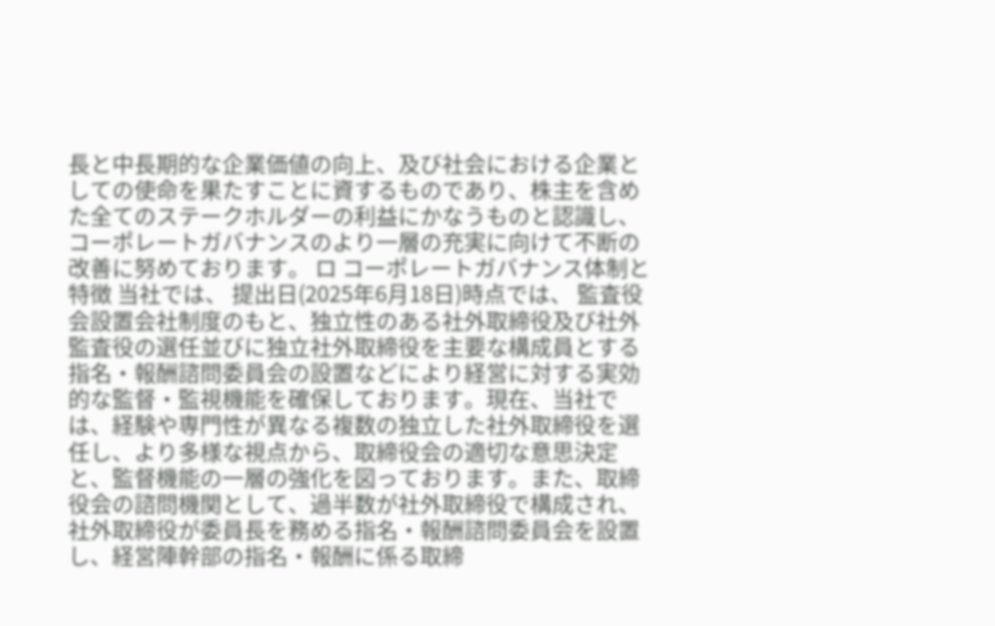長と中長期的な企業価値の向上、及び社会における企業としての使命を果たすことに資するものであり、株主を含めた全てのステークホルダーの利益にかなうものと認識し、コーポレートガバナンスのより一層の充実に向けて不断の改善に努めております。 ロ コーポレートガバナンス体制と特徴 当社では、 提出日(2025年6月18日)時点では、 監査役会設置会社制度のもと、独立性のある社外取締役及び社外監査役の選任並びに独立社外取締役を主要な構成員とする指名・報酬諮問委員会の設置などにより経営に対する実効的な監督・監視機能を確保しております。現在、当社では、経験や専門性が異なる複数の独立した社外取締役を選任し、より多様な視点から、取締役会の適切な意思決定と、監督機能の一層の強化を図っております。また、取締役会の諮問機関として、過半数が社外取締役で構成され、社外取締役が委員長を務める指名・報酬諮問委員会を設置し、経営陣幹部の指名・報酬に係る取締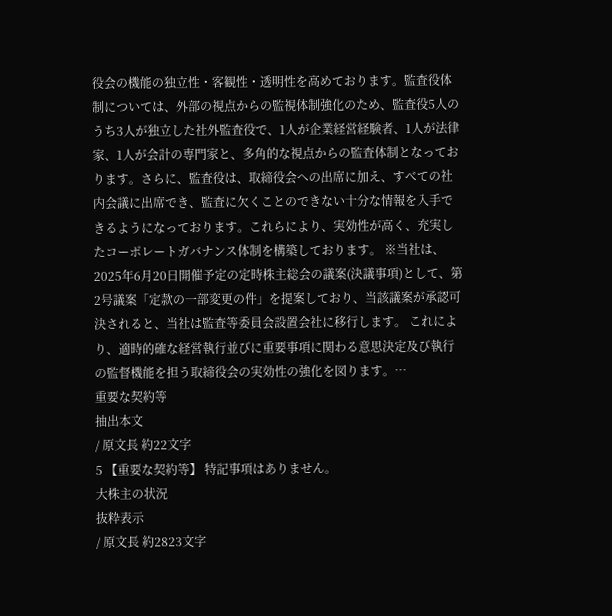役会の機能の独立性・客観性・透明性を高めております。監査役体制については、外部の視点からの監視体制強化のため、監査役5人のうち3人が独立した社外監査役で、1人が企業経営経験者、1人が法律家、1人が会計の専門家と、多角的な視点からの監査体制となっております。さらに、監査役は、取締役会への出席に加え、すべての社内会議に出席でき、監査に欠くことのできない十分な情報を入手できるようになっております。これらにより、実効性が高く、充実したコーポレートガバナンス体制を構築しております。 ※当社は、2025年6月20日開催予定の定時株主総会の議案(決議事項)として、第2号議案「定款の一部変更の件」を提案しており、当該議案が承認可決されると、当社は監査等委員会設置会社に移行します。 これにより、適時的確な経営執行並びに重要事項に関わる意思決定及び執行の監督機能を担う取締役会の実効性の強化を図ります。…
重要な契約等
抽出本文
/ 原文長 約22文字
5 【重要な契約等】 特記事項はありません。
大株主の状況
抜粋表示
/ 原文長 約2823文字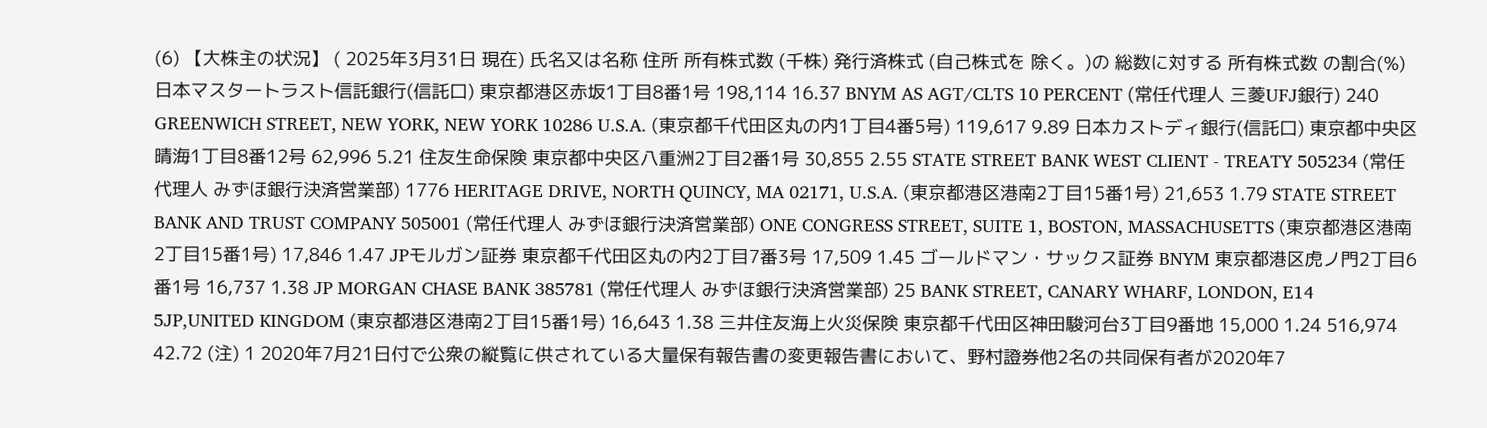(6) 【大株主の状況】 ( 2025年3月31日 現在) 氏名又は名称 住所 所有株式数 (千株) 発行済株式 (自己株式を 除く。)の 総数に対する 所有株式数 の割合(%) 日本マスタートラスト信託銀行(信託口) 東京都港区赤坂1丁目8番1号 198,114 16.37 BNYM AS AGT/CLTS 10 PERCENT (常任代理人 三菱UFJ銀行) 240 GREENWICH STREET, NEW YORK, NEW YORK 10286 U.S.A. (東京都千代田区丸の内1丁目4番5号) 119,617 9.89 日本カストディ銀行(信託口) 東京都中央区晴海1丁目8番12号 62,996 5.21 住友生命保険 東京都中央区八重洲2丁目2番1号 30,855 2.55 STATE STREET BANK WEST CLIENT - TREATY 505234 (常任代理人 みずほ銀行決済営業部) 1776 HERITAGE DRIVE, NORTH QUINCY, MA 02171, U.S.A. (東京都港区港南2丁目15番1号) 21,653 1.79 STATE STREET BANK AND TRUST COMPANY 505001 (常任代理人 みずほ銀行決済営業部) ONE CONGRESS STREET, SUITE 1, BOSTON, MASSACHUSETTS (東京都港区港南2丁目15番1号) 17,846 1.47 JPモルガン証券 東京都千代田区丸の内2丁目7番3号 17,509 1.45 ゴールドマン・サックス証券 BNYM 東京都港区虎ノ門2丁目6番1号 16,737 1.38 JP MORGAN CHASE BANK 385781 (常任代理人 みずほ銀行決済営業部) 25 BANK STREET, CANARY WHARF, LONDON, E14 5JP,UNITED KINGDOM (東京都港区港南2丁目15番1号) 16,643 1.38 三井住友海上火災保険 東京都千代田区神田駿河台3丁目9番地 15,000 1.24 516,974 42.72 (注) 1 2020年7月21日付で公衆の縦覧に供されている大量保有報告書の変更報告書において、野村證券他2名の共同保有者が2020年7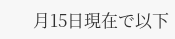月15日現在で以下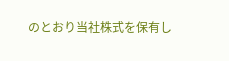のとおり当社株式を保有し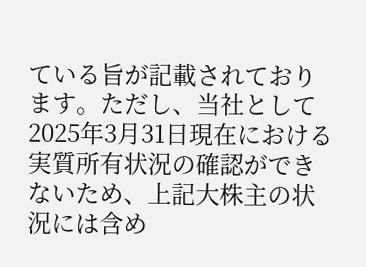ている旨が記載されております。ただし、当社として2025年3月31日現在における実質所有状況の確認ができないため、上記大株主の状況には含め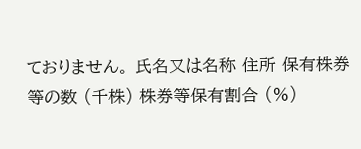ておりません。 氏名又は名称 住所 保有株券等の数 (千株) 株券等保有割合 (%)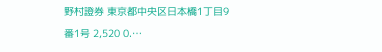野村證券 東京都中央区日本橋1丁目9番1号 2,520 0.…